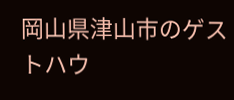岡山県津山市のゲストハウ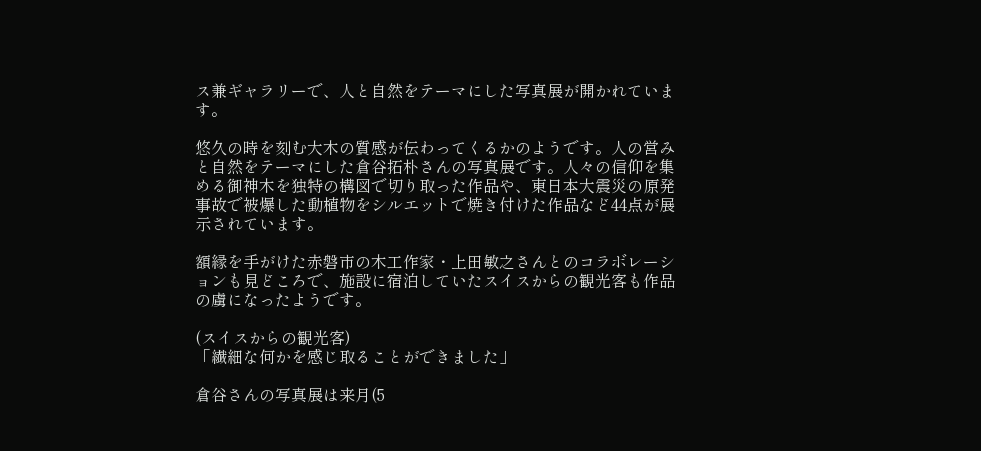ス兼ギャラリーで、人と自然をテーマにした写真展が開かれています。

悠久の時を刻む大木の質感が伝わってくるかのようです。人の営みと自然をテーマにした倉谷拓朴さんの写真展です。人々の信仰を集める御神木を独特の構図で切り取った作品や、東日本大震災の原発事故で被爆した動植物をシルエットで焼き付けた作品など44点が展示されています。

額縁を手がけた赤磐市の木工作家・上田敏之さんとのコラボレーションも見どころで、施設に宿泊していたスイスからの観光客も作品の虜になったようです。

(スイスからの観光客)
「繊細な何かを感じ取ることができました」

倉谷さんの写真展は来月(5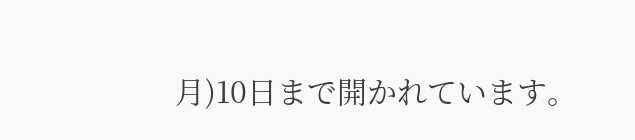月)10日まで開かれています。